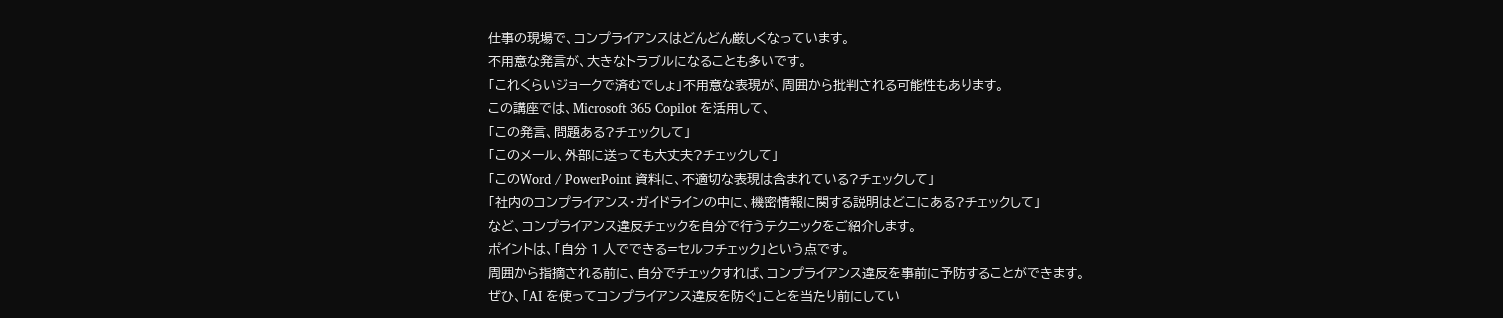仕事の現場で、コンプライアンスはどんどん厳しくなっています。
不用意な発言が、大きなトラブルになることも多いです。
「これくらいジョークで済むでしょ」不用意な表現が、周囲から批判される可能性もあります。
この講座では、Microsoft 365 Copilot を活用して、
「この発言、問題ある?チェックして」
「このメール、外部に送っても大丈夫?チェックして」
「このWord / PowerPoint 資料に、不適切な表現は含まれている?チェックして」
「社内のコンプライアンス・ガイドラインの中に、機密情報に関する説明はどこにある?チェックして」
など、コンプライアンス違反チェックを自分で行うテクニックをご紹介します。
ポイントは、「自分 1 人でできる=セルフチェック」という点です。
周囲から指摘される前に、自分でチェックすれば、コンプライアンス違反を事前に予防することができます。
ぜひ、「AI を使ってコンプライアンス違反を防ぐ」ことを当たり前にしてい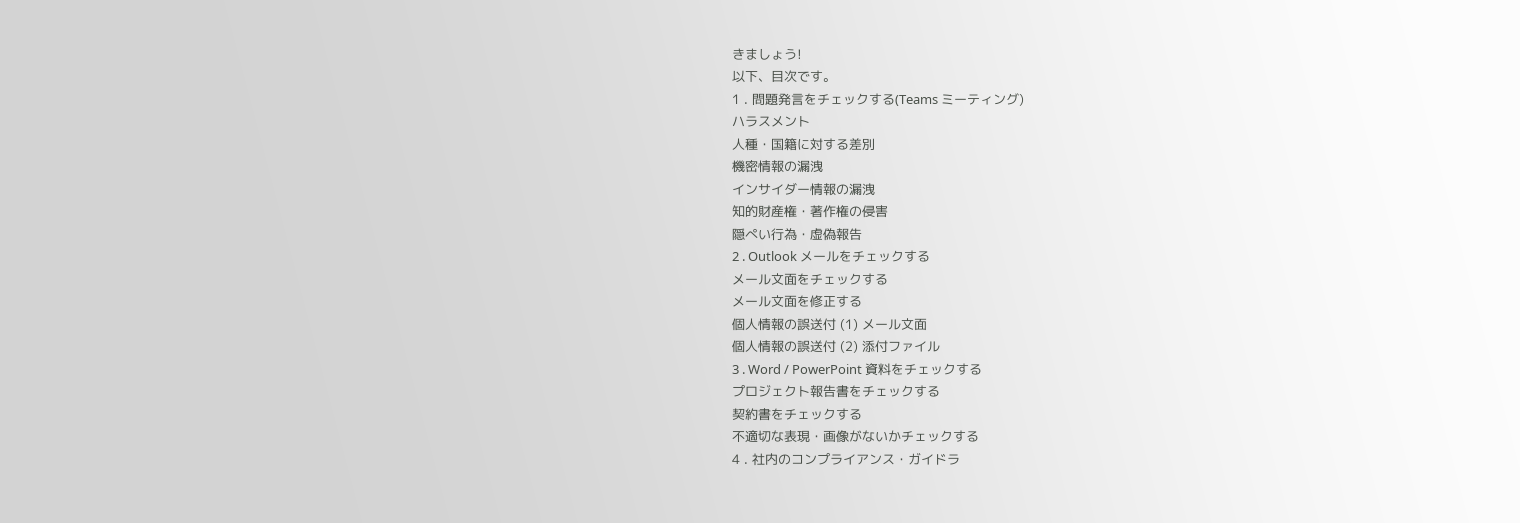きましょう!
以下、目次です。
1 . 問題発言をチェックする(Teams ミーティング)
ハラスメント
人種・国籍に対する差別
機密情報の漏洩
インサイダー情報の漏洩
知的財産権・著作権の侵害
隠ぺい行為・虚偽報告
2 . Outlook メールをチェックする
メール文面をチェックする
メール文面を修正する
個人情報の誤送付 (1) メール文面
個人情報の誤送付 (2) 添付ファイル
3 . Word / PowerPoint 資料をチェックする
プロジェクト報告書をチェックする
契約書をチェックする
不適切な表現・画像がないかチェックする
4 . 社内のコンプライアンス・ガイドラ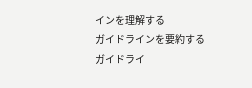インを理解する
ガイドラインを要約する
ガイドライ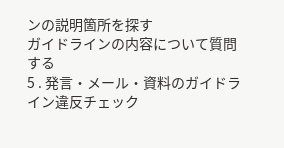ンの説明箇所を探す
ガイドラインの内容について質問する
5 . 発言・メール・資料のガイドライン違反チェック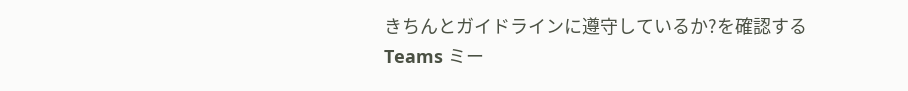きちんとガイドラインに遵守しているか?を確認する
Teams ミー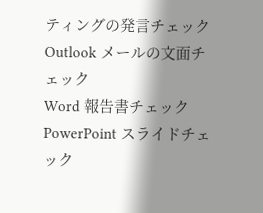ティングの発言チェック
Outlook メールの文面チェック
Word 報告書チェック
PowerPoint スライドチェック